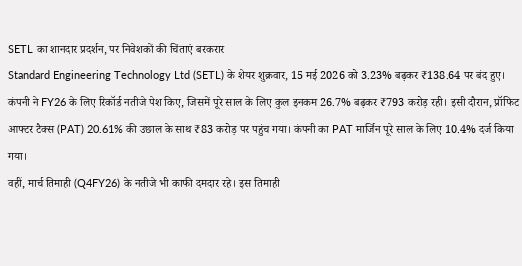SETL का शानदार प्रदर्शन, पर निवेशकों की चिंताएं बरकरार
Standard Engineering Technology Ltd (SETL) के शेयर शुक्रवार, 15 मई 2026 को 3.23% बढ़कर ₹138.64 पर बंद हुए। कंपनी ने FY26 के लिए रिकॉर्ड नतीजे पेश किए, जिसमें पूरे साल के लिए कुल इनकम 26.7% बढ़कर ₹793 करोड़ रही। इसी दौरान, प्रॉफिट आफ्टर टैक्स (PAT) 20.61% की उछाल के साथ ₹83 करोड़ पर पहुंच गया। कंपनी का PAT मार्जिन पूरे साल के लिए 10.4% दर्ज किया गया।
वहीं, मार्च तिमाही (Q4FY26) के नतीजे भी काफी दमदार रहे। इस तिमाही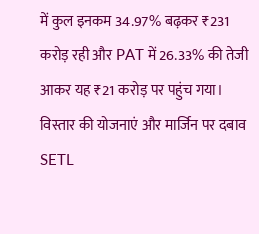में कुल इनकम 34.97% बढ़कर ₹231 करोड़ रही और PAT में 26.33% की तेजी आकर यह ₹21 करोड़ पर पहुंच गया।
विस्तार की योजनाएं और मार्जिन पर दबाव
SETL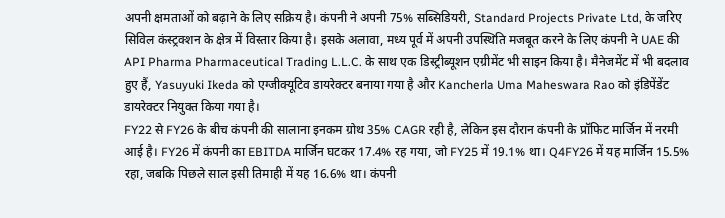अपनी क्षमताओं को बढ़ाने के लिए सक्रिय है। कंपनी ने अपनी 75% सब्सिडियरी, Standard Projects Private Ltd, के जरिए सिविल कंस्ट्रक्शन के क्षेत्र में विस्तार किया है। इसके अलावा, मध्य पूर्व में अपनी उपस्थिति मजबूत करने के लिए कंपनी ने UAE की API Pharma Pharmaceutical Trading L.L.C. के साथ एक डिस्ट्रीब्यूशन एग्रीमेंट भी साइन किया है। मैनेजमेंट में भी बदलाव हुए हैं, Yasuyuki Ikeda को एग्जीक्यूटिव डायरेक्टर बनाया गया है और Kancherla Uma Maheswara Rao को इंडिपेंडेंट डायरेक्टर नियुक्त किया गया है।
FY22 से FY26 के बीच कंपनी की सालाना इनकम ग्रोथ 35% CAGR रही है, लेकिन इस दौरान कंपनी के प्रॉफिट मार्जिन में नरमी आई है। FY26 में कंपनी का EBITDA मार्जिन घटकर 17.4% रह गया, जो FY25 में 19.1% था। Q4FY26 में यह मार्जिन 15.5% रहा, जबकि पिछले साल इसी तिमाही में यह 16.6% था। कंपनी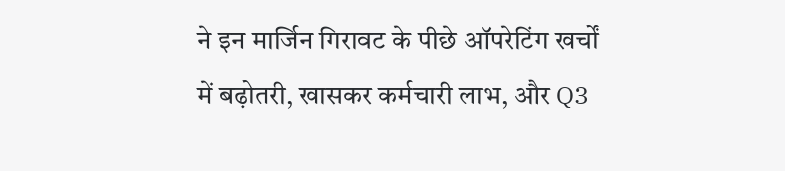ने इन मार्जिन गिरावट के पीछे ऑपरेटिंग खर्चों में बढ़ोतरी, खासकर कर्मचारी लाभ, और Q3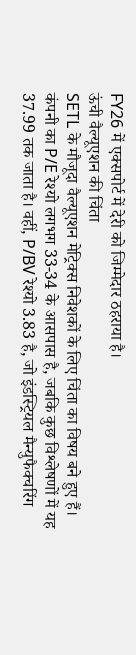FY26 में एक्सपोर्ट में देरी को जिम्मेदार ठहराया है।
ऊंची वैल्यूएशन की चिंता
SETL के मौजूदा वैल्यूएशन मेट्रिक्स निवेशकों के लिए चिंता का विषय बने हुए हैं। कंपनी का P/E रेश्यो लगभग 33-34 के आसपास है, जबकि कुछ विश्लेषणों में यह 37.99 तक जाता है। वहीं, P/BV रेश्यो 3.83 है, जो इंडस्ट्रियल मैन्युफैक्चरिंग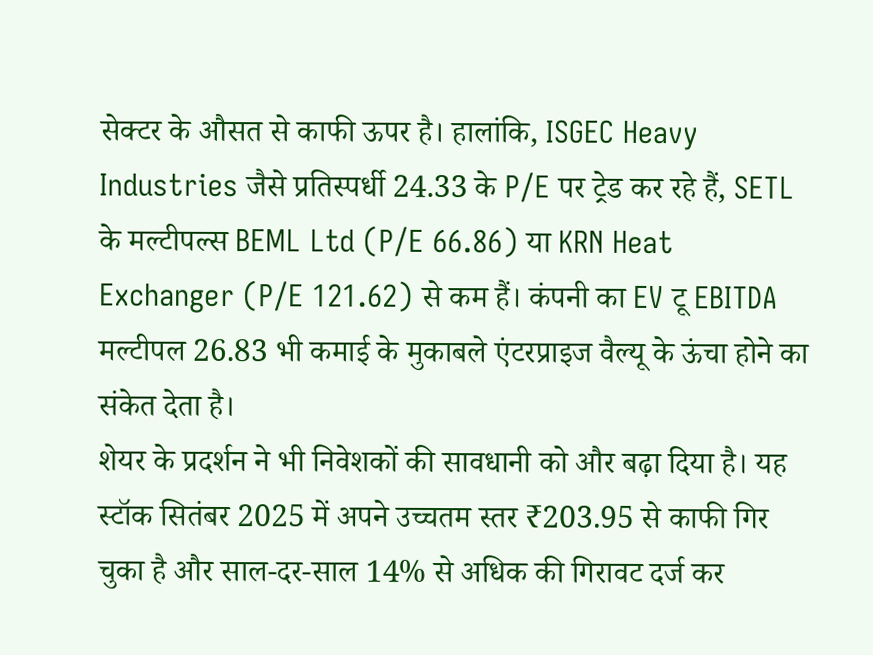सेक्टर के औसत से काफी ऊपर है। हालांकि, ISGEC Heavy Industries जैसे प्रतिस्पर्धी 24.33 के P/E पर ट्रेड कर रहे हैं, SETL के मल्टीपल्स BEML Ltd (P/E 66.86) या KRN Heat Exchanger (P/E 121.62) से कम हैं। कंपनी का EV टू EBITDA मल्टीपल 26.83 भी कमाई के मुकाबले एंटरप्राइज वैल्यू के ऊंचा होने का संकेत देता है।
शेयर के प्रदर्शन ने भी निवेशकों की सावधानी को और बढ़ा दिया है। यह स्टॉक सितंबर 2025 में अपने उच्चतम स्तर ₹203.95 से काफी गिर चुका है और साल-दर-साल 14% से अधिक की गिरावट दर्ज कर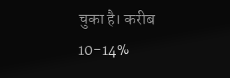चुका है। करीब 10-14%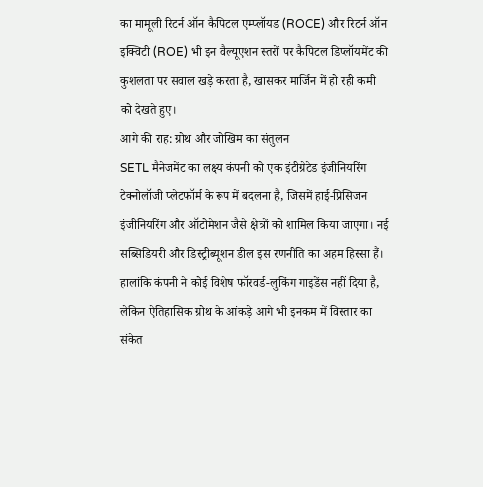का मामूली रिटर्न ऑन कैपिटल एम्प्लॉयड (ROCE) और रिटर्न ऑन इक्विटी (ROE) भी इन वैल्यूएशन स्तरों पर कैपिटल डिप्लॉयमेंट की कुशलता पर सवाल खड़े करता है, खासकर मार्जिन में हो रही कमी को देखते हुए।
आगे की राह: ग्रोथ और जोखिम का संतुलन
SETL मैनेजमेंट का लक्ष्य कंपनी को एक इंटीग्रेटेड इंजीनियरिंग टेक्नोलॉजी प्लेटफॉर्म के रूप में बदलना है, जिसमें हाई-प्रिसिजन इंजीनियरिंग और ऑटोमेशन जैसे क्षेत्रों को शामिल किया जाएगा। नई सब्सिडियरी और डिस्ट्रीब्यूशन डील इस रणनीति का अहम हिस्सा हैं। हालांकि कंपनी ने कोई विशेष फॉरवर्ड-लुकिंग गाइडेंस नहीं दिया है, लेकिन ऐतिहासिक ग्रोथ के आंकड़े आगे भी इनकम में विस्तार का संकेत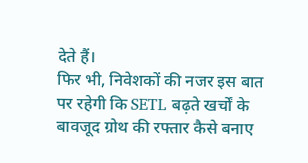देते हैं।
फिर भी, निवेशकों की नजर इस बात पर रहेगी कि SETL बढ़ते खर्चों के बावजूद ग्रोथ की रफ्तार कैसे बनाए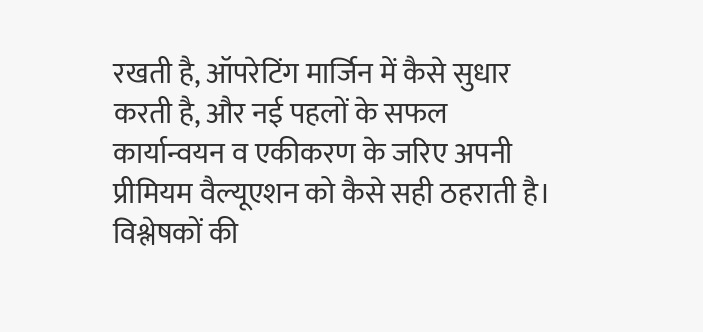रखती है, ऑपरेटिंग मार्जिन में कैसे सुधार करती है, और नई पहलों के सफल कार्यान्वयन व एकीकरण के जरिए अपनी प्रीमियम वैल्यूएशन को कैसे सही ठहराती है। विश्लेषकों की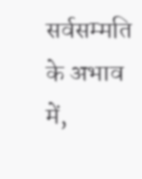सर्वसम्मति के अभाव में,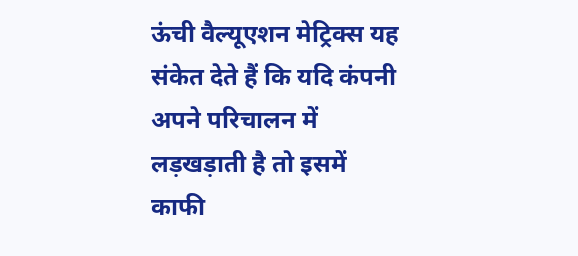ऊंची वैल्यूएशन मेट्रिक्स यह संकेत देते हैं कि यदि कंपनी अपने परिचालन में लड़खड़ाती है तो इसमें काफी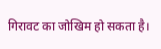गिरावट का जोखिम हो सकता है।